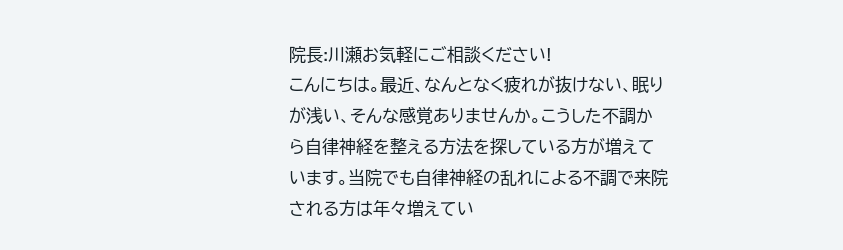院長:川瀬お気軽にご相談ください!
こんにちは。最近、なんとなく疲れが抜けない、眠りが浅い、そんな感覚ありませんか。こうした不調から自律神経を整える方法を探している方が増えています。当院でも自律神経の乱れによる不調で来院される方は年々増えてい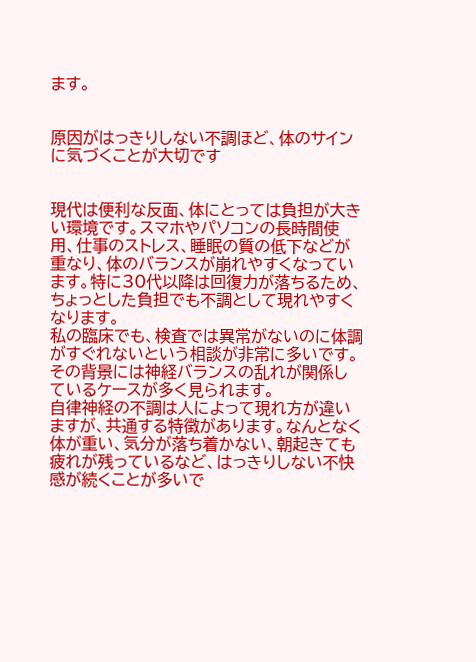ます。


原因がはっきりしない不調ほど、体のサインに気づくことが大切です


現代は便利な反面、体にとっては負担が大きい環境です。スマホやパソコンの長時間使用、仕事のストレス、睡眠の質の低下などが重なり、体のバランスが崩れやすくなっています。特に30代以降は回復力が落ちるため、ちょっとした負担でも不調として現れやすくなります。
私の臨床でも、検査では異常がないのに体調がすぐれないという相談が非常に多いです。その背景には神経バランスの乱れが関係しているケースが多く見られます。
自律神経の不調は人によって現れ方が違いますが、共通する特徴があります。なんとなく体が重い、気分が落ち着かない、朝起きても疲れが残っているなど、はっきりしない不快感が続くことが多いで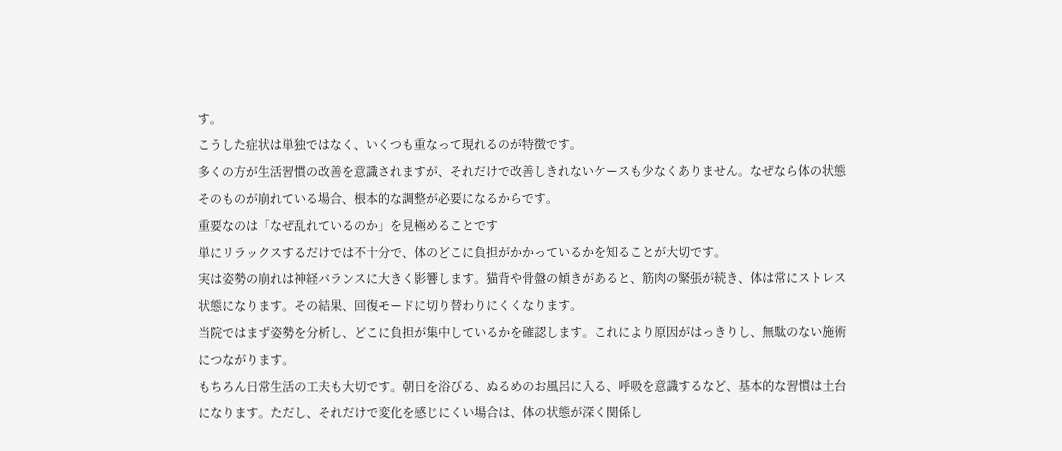す。
こうした症状は単独ではなく、いくつも重なって現れるのが特徴です。
多くの方が生活習慣の改善を意識されますが、それだけで改善しきれないケースも少なくありません。なぜなら体の状態そのものが崩れている場合、根本的な調整が必要になるからです。
重要なのは「なぜ乱れているのか」を見極めることです
単にリラックスするだけでは不十分で、体のどこに負担がかかっているかを知ることが大切です。
実は姿勢の崩れは神経バランスに大きく影響します。猫背や骨盤の傾きがあると、筋肉の緊張が続き、体は常にストレス状態になります。その結果、回復モードに切り替わりにくくなります。
当院ではまず姿勢を分析し、どこに負担が集中しているかを確認します。これにより原因がはっきりし、無駄のない施術につながります。
もちろん日常生活の工夫も大切です。朝日を浴びる、ぬるめのお風呂に入る、呼吸を意識するなど、基本的な習慣は土台になります。ただし、それだけで変化を感じにくい場合は、体の状態が深く関係し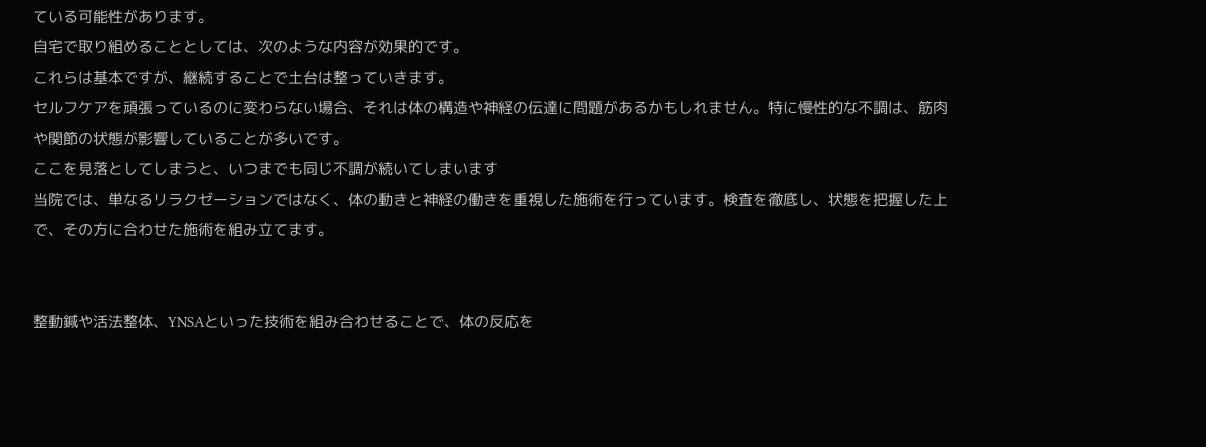ている可能性があります。
自宅で取り組めることとしては、次のような内容が効果的です。
これらは基本ですが、継続することで土台は整っていきます。
セルフケアを頑張っているのに変わらない場合、それは体の構造や神経の伝達に問題があるかもしれません。特に慢性的な不調は、筋肉や関節の状態が影響していることが多いです。
ここを見落としてしまうと、いつまでも同じ不調が続いてしまいます
当院では、単なるリラクゼーションではなく、体の動きと神経の働きを重視した施術を行っています。検査を徹底し、状態を把握した上で、その方に合わせた施術を組み立てます。


整動鍼や活法整体、YNSAといった技術を組み合わせることで、体の反応を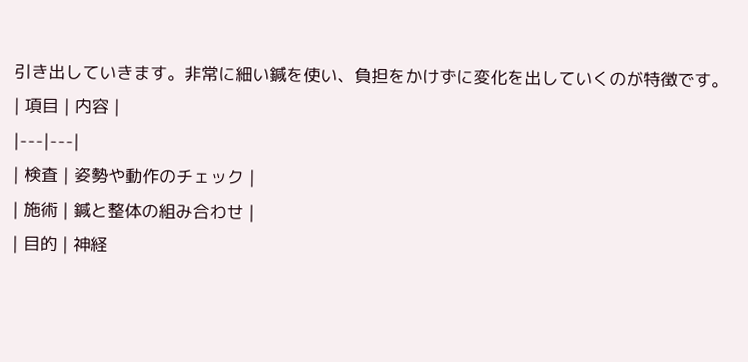引き出していきます。非常に細い鍼を使い、負担をかけずに変化を出していくのが特徴です。
| 項目 | 内容 |
|---|---|
| 検査 | 姿勢や動作のチェック |
| 施術 | 鍼と整体の組み合わせ |
| 目的 | 神経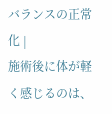バランスの正常化 |
施術後に体が軽く感じるのは、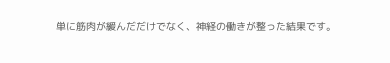単に筋肉が緩んだだけでなく、神経の働きが整った結果です。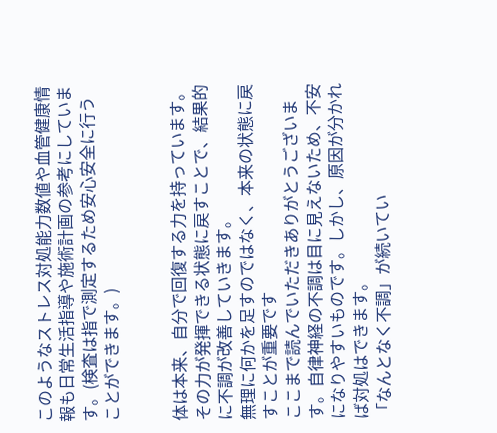このようなストレス対処能力数値や血管健康情報も日常生活指導や施術計画の参考にしています。(検査は指で測定するため安心安全に行うことができます。)


体は本来、自分で回復する力を持っています。その力が発揮できる状態に戻すことで、結果的に不調が改善していきます。
無理に何かを足すのではなく、本来の状態に戻すことが重要です
ここまで読んでいただきありがとうございます。自律神経の不調は目に見えないため、不安になりやすいものです。しかし、原因が分かれば対処はできます。
「なんとなく不調」が続いてい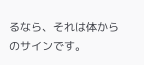るなら、それは体からのサインです。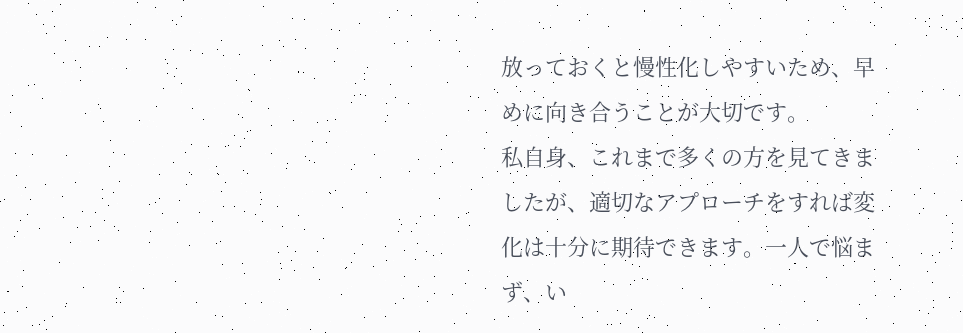放っておくと慢性化しやすいため、早めに向き合うことが大切です。
私自身、これまで多くの方を見てきましたが、適切なアプローチをすれば変化は十分に期待できます。一人で悩まず、い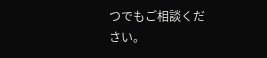つでもご相談ください。